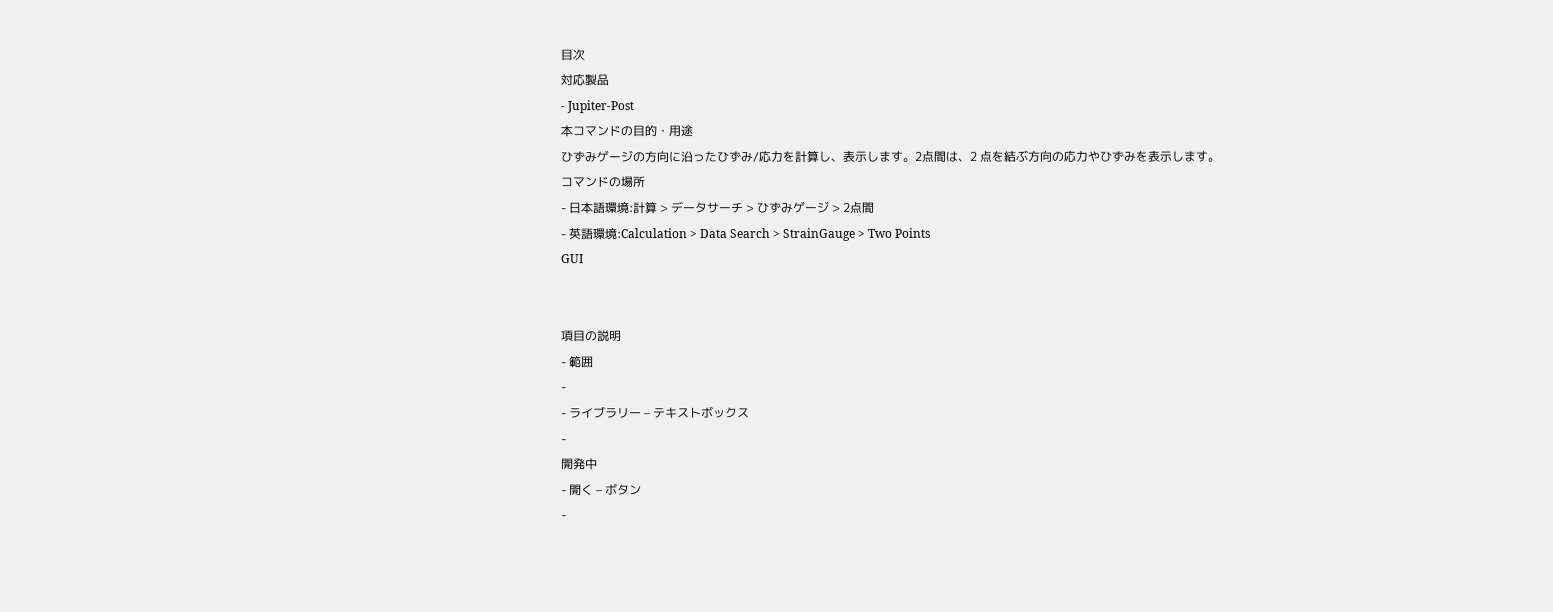目次
対応製品
- Jupiter-Post
本コマンドの目的・用途
ひずみゲージの方向に沿ったひずみ/応力を計算し、表示します。2点間は、2 点を結ぶ方向の応力やひずみを表示します。
コマンドの場所
- 日本語環境:計算 > データサーチ > ひずみゲージ > 2点間
- 英語環境:Calculation > Data Search > StrainGauge > Two Points
GUI


項目の説明
- 範囲
-
- ライブラリー – テキストボックス
-
開発中
- 開く – ボタン
-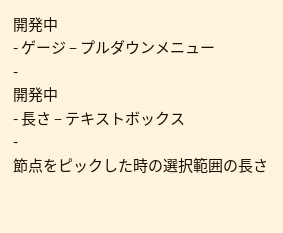開発中
- ゲージ – プルダウンメニュー
-
開発中
- 長さ – テキストボックス
-
節点をピックした時の選択範囲の長さ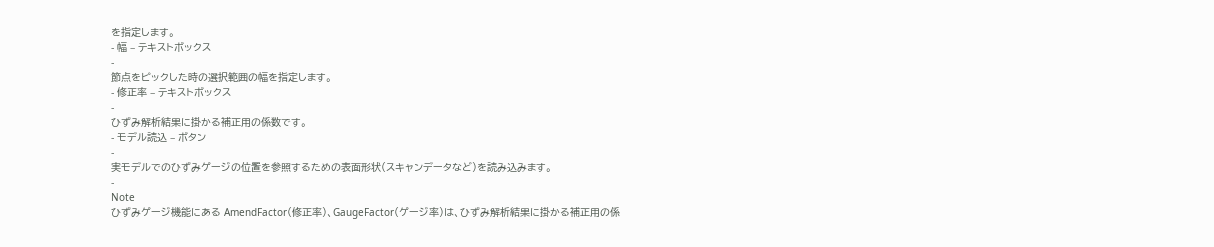を指定します。
- 幅 – テキストボックス
-
節点をピックした時の選択範囲の幅を指定します。
- 修正率 – テキストボックス
-
ひずみ解析結果に掛かる補正用の係数です。
- モデル読込 – ボタン
-
実モデルでのひずみゲージの位置を参照するための表面形状(スキャンデータなど)を読み込みます。
-
Note
ひずみゲージ機能にある AmendFactor(修正率)、GaugeFactor(ゲージ率)は、ひずみ解析結果に掛かる補正用の係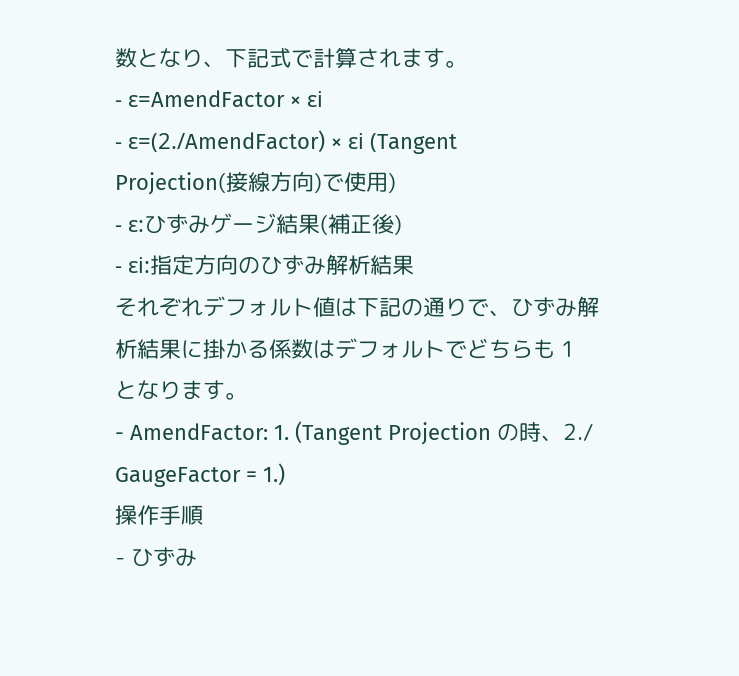数となり、下記式で計算されます。
- ε=AmendFactor × εi
- ε=(2./AmendFactor) × εi (Tangent Projection(接線方向)で使用)
- ε:ひずみゲージ結果(補正後)
- εi:指定方向のひずみ解析結果
それぞれデフォルト値は下記の通りで、ひずみ解析結果に掛かる係数はデフォルトでどちらも 1 となります。
- AmendFactor: 1. (Tangent Projection の時、2./ GaugeFactor = 1.)
操作手順
- ひずみ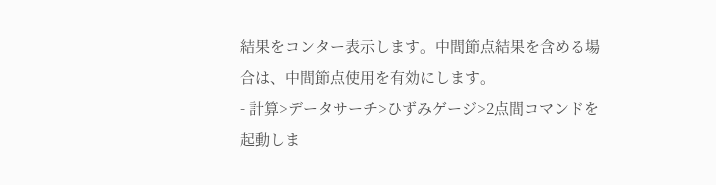結果をコンター表示します。中間節点結果を含める場合は、中間節点使用を有効にします。
- 計算>データサーチ>ひずみゲージ>2点間コマンドを起動しま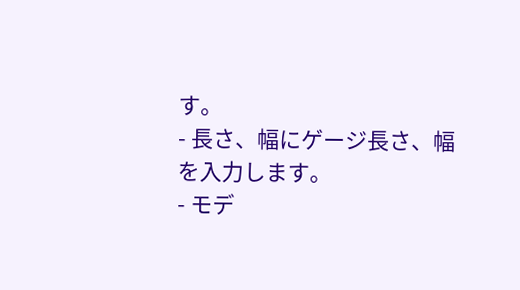す。
- 長さ、幅にゲージ長さ、幅を入力します。
- モデ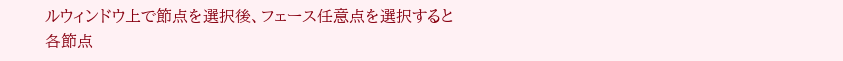ルウィンドウ上で節点を選択後、フェース任意点を選択すると各節点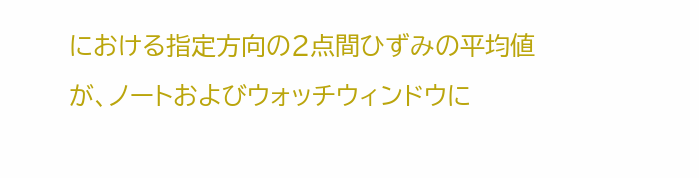における指定方向の2点間ひずみの平均値が、ノートおよびウォッチウィンドウに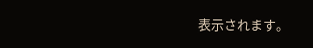表示されます。